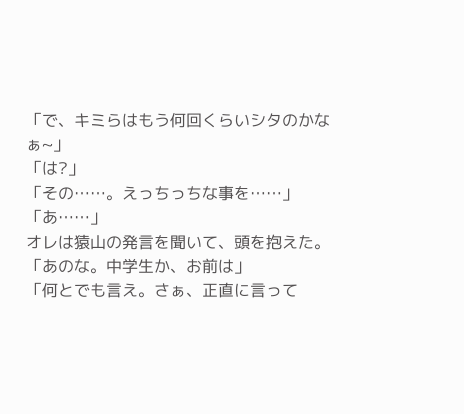「で、キミらはもう何回くらいシタのかなぁ~」
「は?」
「その……。えっちっちな事を……」
「あ……」
オレは猿山の発言を聞いて、頭を抱えた。
「あのな。中学生か、お前は」
「何とでも言え。さぁ、正直に言って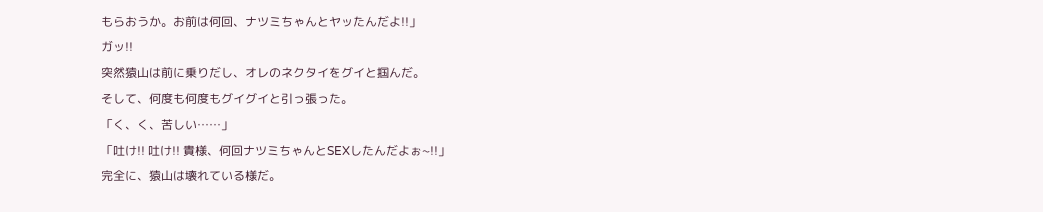もらおうか。お前は何回、ナツミちゃんとヤッたんだよ!!」
ガッ!!
突然猿山は前に乗りだし、オレのネクタイをグイと掴んだ。
そして、何度も何度もグイグイと引っ張った。
「く、く、苦しい……」
「吐け!! 吐け!! 貴様、何回ナツミちゃんとSEXしたんだよぉ~!!」
完全に、猿山は壊れている様だ。